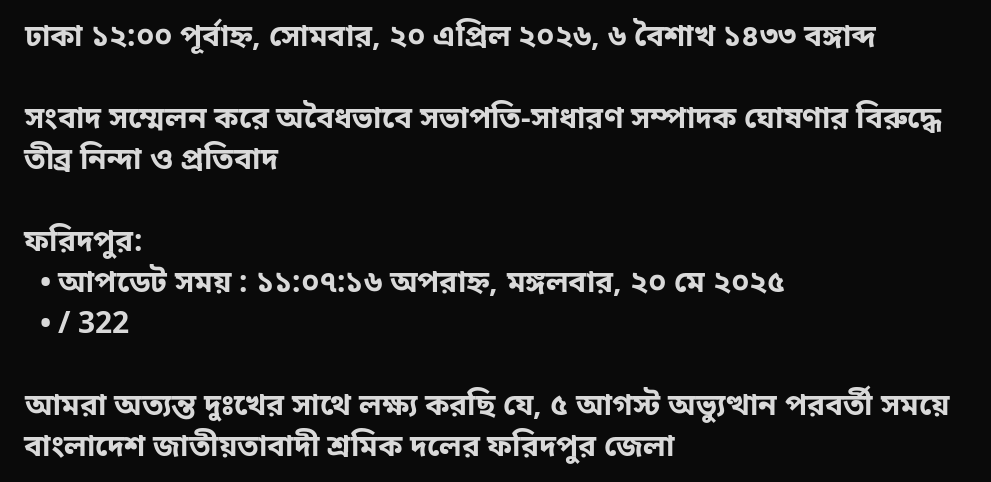ঢাকা ১২:০০ পূর্বাহ্ন, সোমবার, ২০ এপ্রিল ২০২৬, ৬ বৈশাখ ১৪৩৩ বঙ্গাব্দ

সংবাদ সম্মেলন করে অবৈধভাবে সভাপতি-সাধারণ সম্পাদক ঘোষণার বিরুদ্ধে তীব্র নিন্দা ও প্রতিবাদ

ফরিদপুর:
  • আপডেট সময় : ১১:০৭:১৬ অপরাহ্ন, মঙ্গলবার, ২০ মে ২০২৫
  • / 322

আমরা অত্যন্ত দুঃখের সাথে লক্ষ্য করছি যে, ৫ আগস্ট অভ্যুত্থান পরবর্তী সময়ে বাংলাদেশ জাতীয়তাবাদী শ্রমিক দলের ফরিদপুর জেলা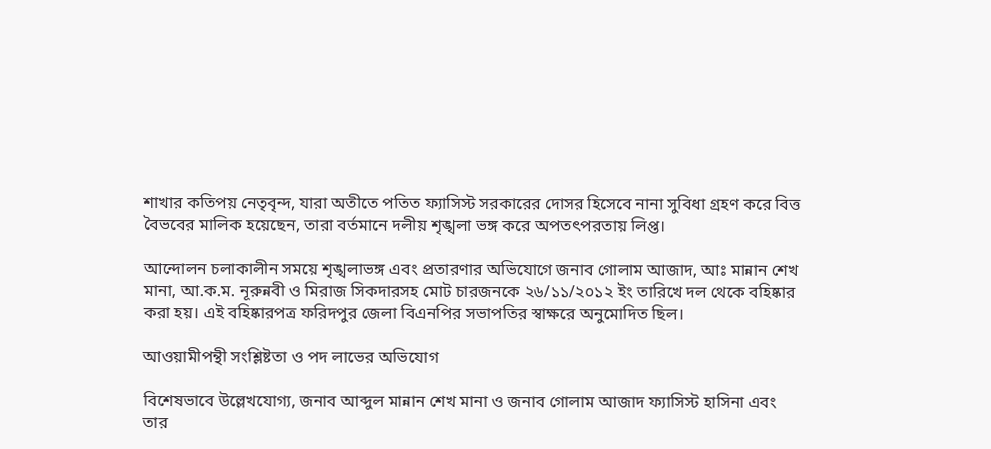শাখার কতিপয় নেতৃবৃন্দ, যারা অতীতে পতিত ফ্যাসিস্ট সরকারের দোসর হিসেবে নানা সুবিধা গ্রহণ করে বিত্ত বৈভবের মালিক হয়েছেন, তারা বর্তমানে দলীয় শৃঙ্খলা ভঙ্গ করে অপতৎপরতায় লিপ্ত।

আন্দোলন চলাকালীন সময়ে শৃঙ্খলাভঙ্গ এবং প্রতারণার অভিযোগে জনাব গোলাম আজাদ, আঃ মান্নান শেখ মানা, আ.ক.ম. নূরুন্নবী ও মিরাজ সিকদারসহ মোট চারজনকে ২৬/১১/২০১২ ইং তারিখে দল থেকে বহিষ্কার করা হয়। এই বহিষ্কারপত্র ফরিদপুর জেলা বিএনপির সভাপতির স্বাক্ষরে অনুমোদিত ছিল।

আওয়ামীপন্থী সংশ্লিষ্টতা ও পদ লাভের অভিযোগ

বিশেষভাবে উল্লেখযোগ্য, জনাব আব্দুল মান্নান শেখ মানা ও জনাব গোলাম আজাদ ফ্যাসিস্ট হাসিনা এবং তার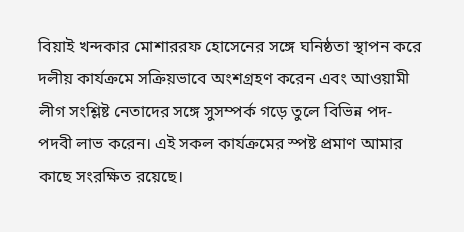বিয়াই খন্দকার মোশাররফ হোসেনের সঙ্গে ঘনিষ্ঠতা স্থাপন করে দলীয় কার্যক্রমে সক্রিয়ভাবে অংশগ্রহণ করেন এবং আওয়ামী লীগ সংশ্লিষ্ট নেতাদের সঙ্গে সুসম্পর্ক গড়ে তুলে বিভিন্ন পদ-পদবী লাভ করেন। এই সকল কার্যক্রমের স্পষ্ট প্রমাণ আমার কাছে সংরক্ষিত রয়েছে।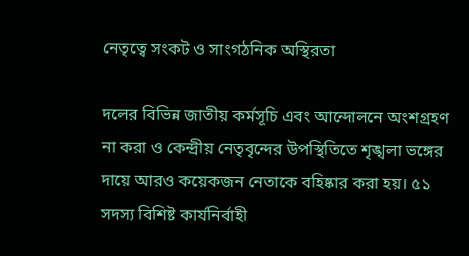নেতৃত্বে সংকট ও সাংগঠনিক অস্থিরতা

দলের বিভিন্ন জাতীয় কর্মসূচি এবং আন্দোলনে অংশগ্রহণ না করা ও কেন্দ্রীয় নেতৃবৃন্দের উপস্থিতিতে শৃঙ্খলা ভঙ্গের দায়ে আরও কয়েকজন নেতাকে বহিষ্কার করা হয়। ৫১ সদস্য বিশিষ্ট কার্যনির্বাহী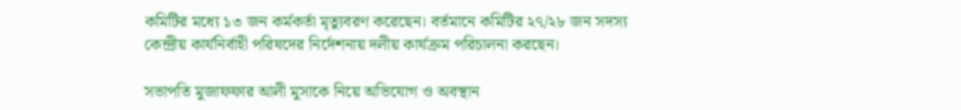কমিটির মধ্যে ১৩ জন কর্মকর্তা মৃত্যুবরণ করেছেন। বর্তমানে কমিটির ২৭/২৮ জন সদস্য কেন্দ্রীয় কার্যনির্বাহী পরিষদের নির্দেশনায় দলীয় কার্যক্রম পরিচালনা করছেন।

সভাপতি মুজাফফার আলী মুসাকে নিয়ে অভিযোগ ও অবস্থান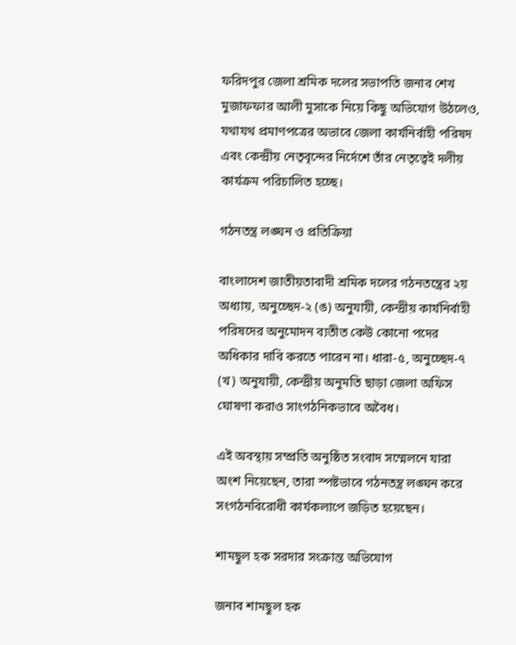ফরিদপুর জেলা শ্রমিক দলের সভাপতি জনাব শেখ মুজাফফার আলী মুসাকে নিয়ে কিছু অভিযোগ উঠলেও, যথাযথ প্রমাণপত্রের অভাবে জেলা কার্যনির্বাহী পরিষদ এবং কেন্দ্রীয় নেতৃবৃন্দের নির্দেশে তাঁর নেতৃত্বেই দলীয় কার্যক্রম পরিচালিত হচ্ছে।

গঠনতন্ত্র লঙ্ঘন ও প্রতিক্রিয়া

বাংলাদেশ জাতীয়তাবাদী শ্রমিক দলের গঠনতন্ত্রের ২য় অধ্যায়, অনুচ্ছেদ-২ (ঙ) অনুযায়ী, কেন্দ্রীয় কার্যনির্বাহী পরিষদের অনুমোদন ব্যতীত কেউ কোনো পদের অধিকার দাবি করতে পারেন না। ধারা-৫, অনুচ্ছেদ-৭ (খ) অনুযায়ী, কেন্দ্রীয় অনুমতি ছাড়া জেলা অফিস ঘোষণা করাও সাংগঠনিকভাবে অবৈধ।

এই অবস্থায় সম্প্রতি অনুষ্ঠিত সংবাদ সম্মেলনে যারা অংশ নিয়েছেন, তারা স্পষ্টভাবে গঠনতন্ত্র লঙ্ঘন করে সংগঠনবিরোধী কার্যকলাপে জড়িত হয়েছেন।

শামছুল হক সরদার সংক্রান্ত অভিযোগ

জনাব শামছুল হক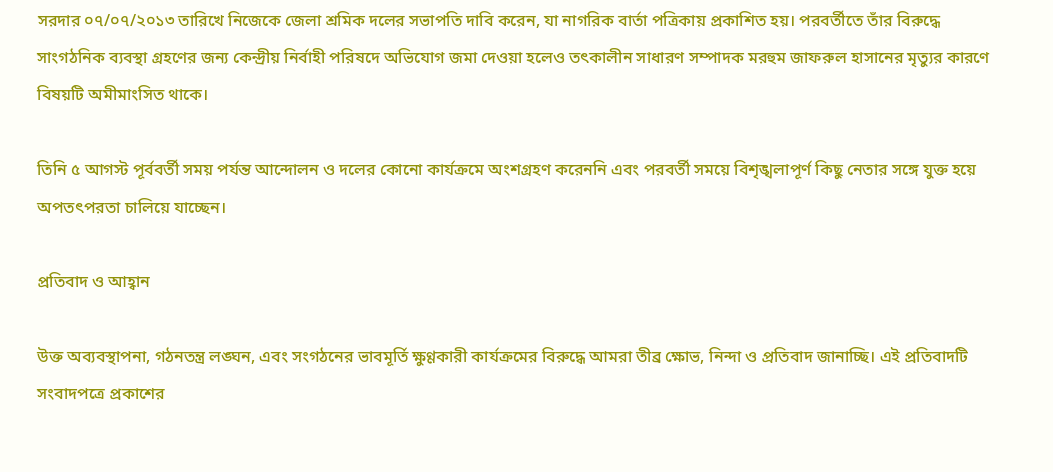সরদার ০৭/০৭/২০১৩ তারিখে নিজেকে জেলা শ্রমিক দলের সভাপতি দাবি করেন, যা নাগরিক বার্তা পত্রিকায় প্রকাশিত হয়। পরবর্তীতে তাঁর বিরুদ্ধে সাংগঠনিক ব্যবস্থা গ্রহণের জন্য কেন্দ্রীয় নির্বাহী পরিষদে অভিযোগ জমা দেওয়া হলেও তৎকালীন সাধারণ সম্পাদক মরহুম জাফরুল হাসানের মৃত্যুর কারণে বিষয়টি অমীমাংসিত থাকে।

তিনি ৫ আগস্ট পূর্ববর্তী সময় পর্যন্ত আন্দোলন ও দলের কোনো কার্যক্রমে অংশগ্রহণ করেননি এবং পরবর্তী সময়ে বিশৃঙ্খলাপূর্ণ কিছু নেতার সঙ্গে যুক্ত হয়ে অপতৎপরতা চালিয়ে যাচ্ছেন।

প্রতিবাদ ও আহ্বান

উক্ত অব্যবস্থাপনা, গঠনতন্ত্র লঙ্ঘন, এবং সংগঠনের ভাবমূর্তি ক্ষুণ্ণকারী কার্যক্রমের বিরুদ্ধে আমরা তীব্র ক্ষোভ, নিন্দা ও প্রতিবাদ জানাচ্ছি। এই প্রতিবাদটি সংবাদপত্রে প্রকাশের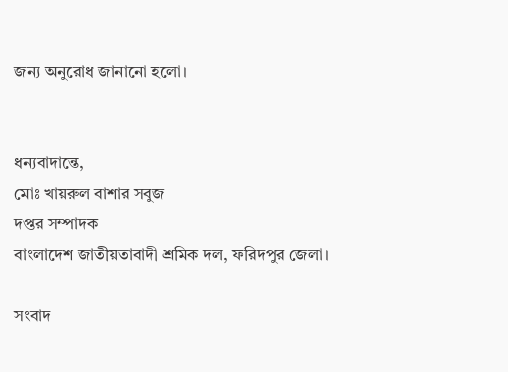জন্য অনুরোধ জানানো হলো।


ধন্যবাদান্তে,
মোঃ খায়রুল বাশার সবুজ
দপ্তর সম্পাদক
বাংলাদেশ জাতীয়তাবাদী শ্রমিক দল, ফরিদপুর জেলা।

সংবাদ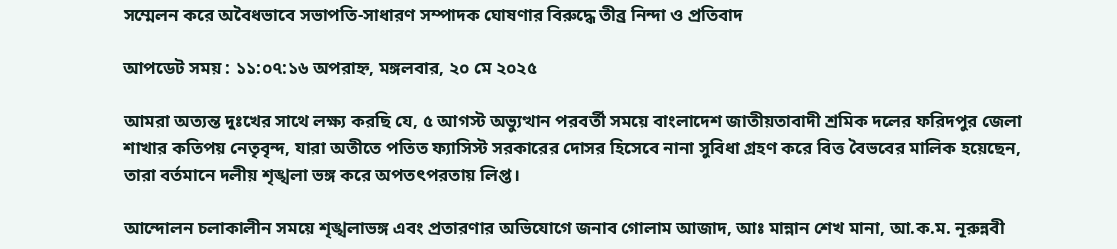সম্মেলন করে অবৈধভাবে সভাপতি-সাধারণ সম্পাদক ঘোষণার বিরুদ্ধে তীব্র নিন্দা ও প্রতিবাদ

আপডেট সময় : ১১:০৭:১৬ অপরাহ্ন, মঙ্গলবার, ২০ মে ২০২৫

আমরা অত্যন্ত দুঃখের সাথে লক্ষ্য করছি যে, ৫ আগস্ট অভ্যুত্থান পরবর্তী সময়ে বাংলাদেশ জাতীয়তাবাদী শ্রমিক দলের ফরিদপুর জেলা শাখার কতিপয় নেতৃবৃন্দ, যারা অতীতে পতিত ফ্যাসিস্ট সরকারের দোসর হিসেবে নানা সুবিধা গ্রহণ করে বিত্ত বৈভবের মালিক হয়েছেন, তারা বর্তমানে দলীয় শৃঙ্খলা ভঙ্গ করে অপতৎপরতায় লিপ্ত।

আন্দোলন চলাকালীন সময়ে শৃঙ্খলাভঙ্গ এবং প্রতারণার অভিযোগে জনাব গোলাম আজাদ, আঃ মান্নান শেখ মানা, আ.ক.ম. নূরুন্নবী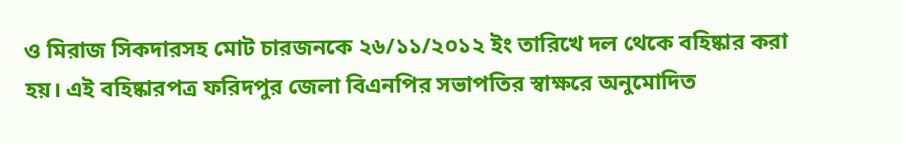ও মিরাজ সিকদারসহ মোট চারজনকে ২৬/১১/২০১২ ইং তারিখে দল থেকে বহিষ্কার করা হয়। এই বহিষ্কারপত্র ফরিদপুর জেলা বিএনপির সভাপতির স্বাক্ষরে অনুমোদিত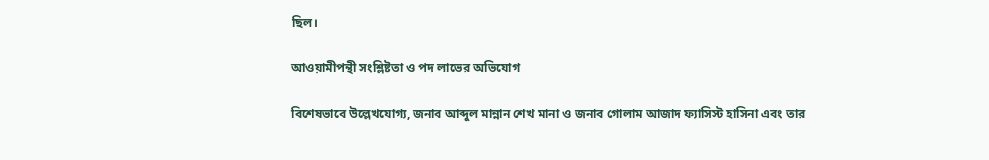ছিল।

আওয়ামীপন্থী সংশ্লিষ্টতা ও পদ লাভের অভিযোগ

বিশেষভাবে উল্লেখযোগ্য, জনাব আব্দুল মান্নান শেখ মানা ও জনাব গোলাম আজাদ ফ্যাসিস্ট হাসিনা এবং তার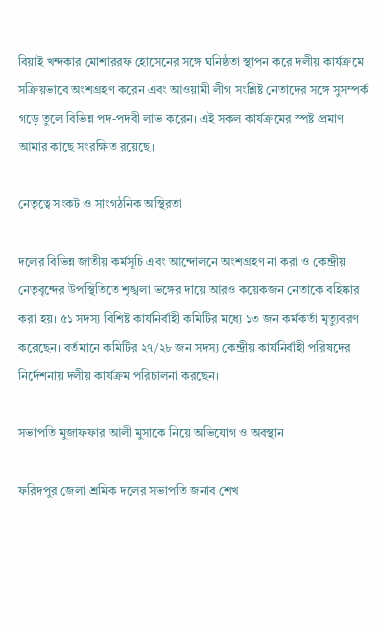বিয়াই খন্দকার মোশাররফ হোসেনের সঙ্গে ঘনিষ্ঠতা স্থাপন করে দলীয় কার্যক্রমে সক্রিয়ভাবে অংশগ্রহণ করেন এবং আওয়ামী লীগ সংশ্লিষ্ট নেতাদের সঙ্গে সুসম্পর্ক গড়ে তুলে বিভিন্ন পদ-পদবী লাভ করেন। এই সকল কার্যক্রমের স্পষ্ট প্রমাণ আমার কাছে সংরক্ষিত রয়েছে।

নেতৃত্বে সংকট ও সাংগঠনিক অস্থিরতা

দলের বিভিন্ন জাতীয় কর্মসূচি এবং আন্দোলনে অংশগ্রহণ না করা ও কেন্দ্রীয় নেতৃবৃন্দের উপস্থিতিতে শৃঙ্খলা ভঙ্গের দায়ে আরও কয়েকজন নেতাকে বহিষ্কার করা হয়। ৫১ সদস্য বিশিষ্ট কার্যনির্বাহী কমিটির মধ্যে ১৩ জন কর্মকর্তা মৃত্যুবরণ করেছেন। বর্তমানে কমিটির ২৭/২৮ জন সদস্য কেন্দ্রীয় কার্যনির্বাহী পরিষদের নির্দেশনায় দলীয় কার্যক্রম পরিচালনা করছেন।

সভাপতি মুজাফফার আলী মুসাকে নিয়ে অভিযোগ ও অবস্থান

ফরিদপুর জেলা শ্রমিক দলের সভাপতি জনাব শেখ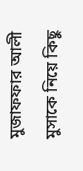মুজাফফার আলী মুসাকে নিয়ে কিছু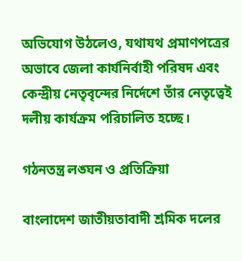অভিযোগ উঠলেও, যথাযথ প্রমাণপত্রের অভাবে জেলা কার্যনির্বাহী পরিষদ এবং কেন্দ্রীয় নেতৃবৃন্দের নির্দেশে তাঁর নেতৃত্বেই দলীয় কার্যক্রম পরিচালিত হচ্ছে।

গঠনতন্ত্র লঙ্ঘন ও প্রতিক্রিয়া

বাংলাদেশ জাতীয়তাবাদী শ্রমিক দলের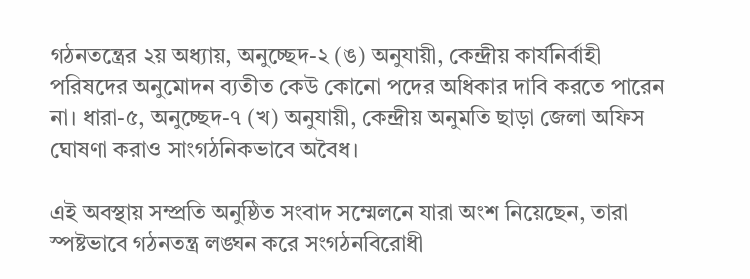গঠনতন্ত্রের ২য় অধ্যায়, অনুচ্ছেদ-২ (ঙ) অনুযায়ী, কেন্দ্রীয় কার্যনির্বাহী পরিষদের অনুমোদন ব্যতীত কেউ কোনো পদের অধিকার দাবি করতে পারেন না। ধারা-৫, অনুচ্ছেদ-৭ (খ) অনুযায়ী, কেন্দ্রীয় অনুমতি ছাড়া জেলা অফিস ঘোষণা করাও সাংগঠনিকভাবে অবৈধ।

এই অবস্থায় সম্প্রতি অনুষ্ঠিত সংবাদ সম্মেলনে যারা অংশ নিয়েছেন, তারা স্পষ্টভাবে গঠনতন্ত্র লঙ্ঘন করে সংগঠনবিরোধী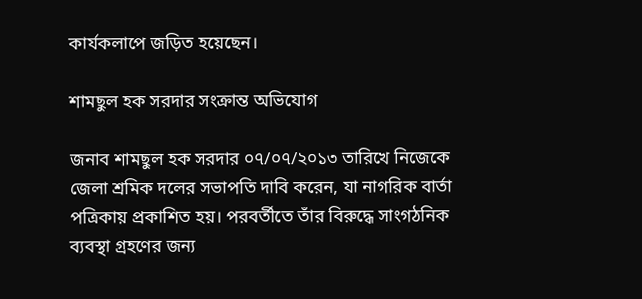কার্যকলাপে জড়িত হয়েছেন।

শামছুল হক সরদার সংক্রান্ত অভিযোগ

জনাব শামছুল হক সরদার ০৭/০৭/২০১৩ তারিখে নিজেকে জেলা শ্রমিক দলের সভাপতি দাবি করেন, যা নাগরিক বার্তা পত্রিকায় প্রকাশিত হয়। পরবর্তীতে তাঁর বিরুদ্ধে সাংগঠনিক ব্যবস্থা গ্রহণের জন্য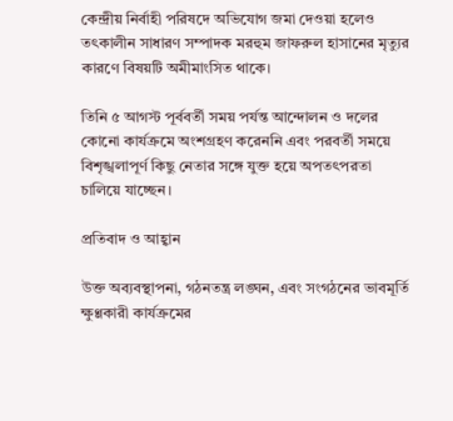কেন্দ্রীয় নির্বাহী পরিষদে অভিযোগ জমা দেওয়া হলেও তৎকালীন সাধারণ সম্পাদক মরহুম জাফরুল হাসানের মৃত্যুর কারণে বিষয়টি অমীমাংসিত থাকে।

তিনি ৫ আগস্ট পূর্ববর্তী সময় পর্যন্ত আন্দোলন ও দলের কোনো কার্যক্রমে অংশগ্রহণ করেননি এবং পরবর্তী সময়ে বিশৃঙ্খলাপূর্ণ কিছু নেতার সঙ্গে যুক্ত হয়ে অপতৎপরতা চালিয়ে যাচ্ছেন।

প্রতিবাদ ও আহ্বান

উক্ত অব্যবস্থাপনা, গঠনতন্ত্র লঙ্ঘন, এবং সংগঠনের ভাবমূর্তি ক্ষুণ্ণকারী কার্যক্রমের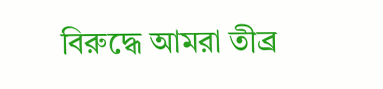বিরুদ্ধে আমরা তীব্র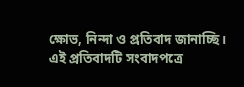ক্ষোভ, নিন্দা ও প্রতিবাদ জানাচ্ছি। এই প্রতিবাদটি সংবাদপত্রে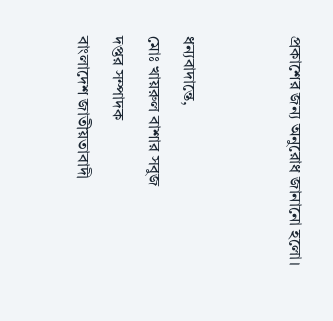প্রকাশের জন্য অনুরোধ জানানো হলো।


ধন্যবাদান্তে,
মোঃ খায়রুল বাশার সবুজ
দপ্তর সম্পাদক
বাংলাদেশ জাতীয়তাবাদী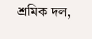শ্রমিক দল,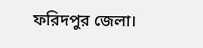ফরিদপুর জেলা।